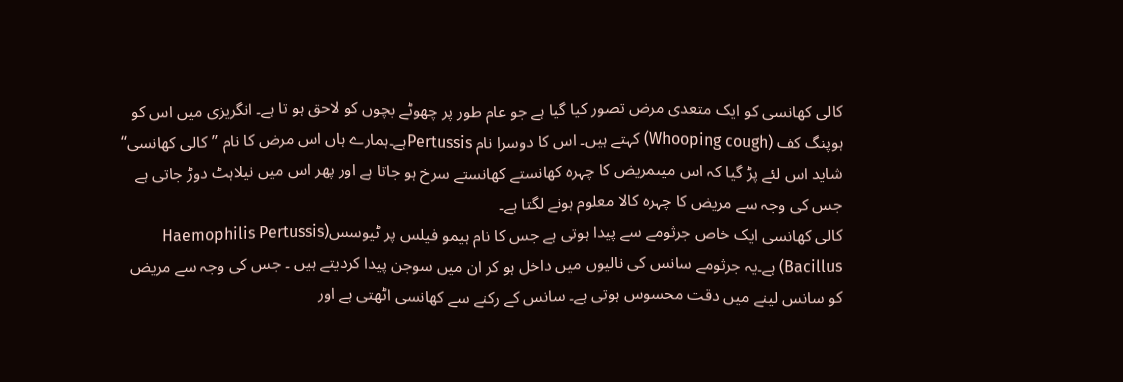کالی کھانسی کو ایک متعدی مرض تصور کیا گیا ہے جو عام طور پر چھوٹے بچوں کو لاحق ہو تا ہے۔ انگریزی میں اس کو ہوپنگ کف (Whooping cough) کہتے ہیں۔ اس کا دوسرا نام Pertussisہے۔ہمارے ہاں اس مرض کا نام ’’کالی کھانسی‘‘ شاید اس لئے پڑ گیا کہ اس میںمریض کا چہرہ کھانستے کھانستے سرخ ہو جاتا ہے اور پھر اس میں نیلاہٹ دوڑ جاتی ہے جس کی وجہ سے مریض کا چہرہ کالا معلوم ہونے لگتا ہے۔
کالی کھانسی ایک خاص جرثومے سے پیدا ہوتی ہے جس کا نام ہیمو فیلس پر ٹیوسس(Haemophilis Pertussis Bacillus) ہے۔یہ جرثومے سانس کی نالیوں میں داخل ہو کر ان میں سوجن پیدا کردیتے ہیں ۔ جس کی وجہ سے مریض کو سانس لینے میں دقت محسوس ہوتی ہے۔ سانس کے رکنے سے کھانسی اٹھتی ہے اور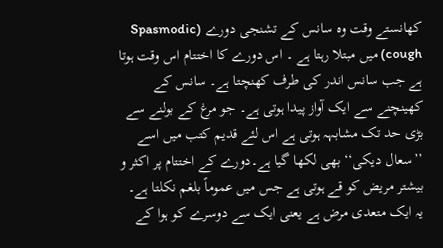کھانستے وقت وہ سانس کے تشنجی دورے (Spasmodic cough) میں مبتلا رہتا ہے ۔ اس دورے کا اختتام اس وقت ہوتا ہے جب سانس اندر کی طرف کھنچتا ہے۔ سانس کے کھینچنے سے ایک آواز پیدا ہوتی ہے۔ جو مرغ کے بولنے سے بڑی حد تک مشابہہ ہوتی ہے اس لئے قدیم کتب میں اسے ’’سعال دیکی‘‘ بھی لکھا گیا ہے۔دورے کے اختتام پر اکثر و بیشتر مریض کو قے ہوتی ہے جس میں عموماً بلغم نکلتا ہے۔
یہ ایک متعدی مرض ہے یعنی ایک سے دوسرے کو ہوا کے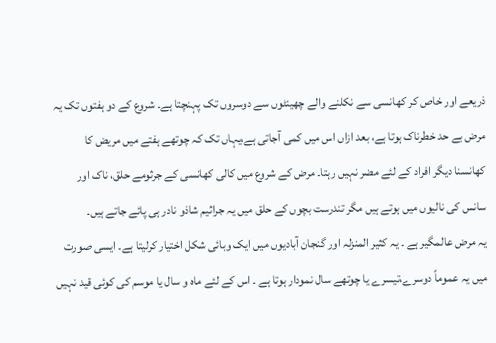ذریعے اور خاص کر کھانسی سے نکلنے والے چھینٹوں سے دوسروں تک پہنچتا ہے۔ شروع کے دو ہفتوں تک یہ مرض بے حد خطرناک ہوتا ہے، بعد ازاں اس میں کمی آجاتی ہے،یہاں تک کہ چوتھے ہفتے میں مریض کا کھانسنا دیگر افراد کے لئے مضر نہیں رہتا۔ مرض کے شروع میں کالی کھانسی کے جرثومے حلق، ناک اور سانس کی نالیوں میں ہوتے ہیں مگر تندرست بچوں کے حلق میں یہ جراثیم شاذو نادر ہی پائے جاتے ہیں۔
یہ مرض عالمگیر ہے ۔ یہ کثیر المنزلہ اور گنجان آبادیوں میں ایک وبائی شکل اختیار کرلیتا ہے۔ ایسی صورت میں یہ عموماً دوسرے،تیسرے یا چوتھے سال نمودار ہوتا ہے ۔ اس کے لئے ماہ و سال یا موسم کی کوئی قید نہیں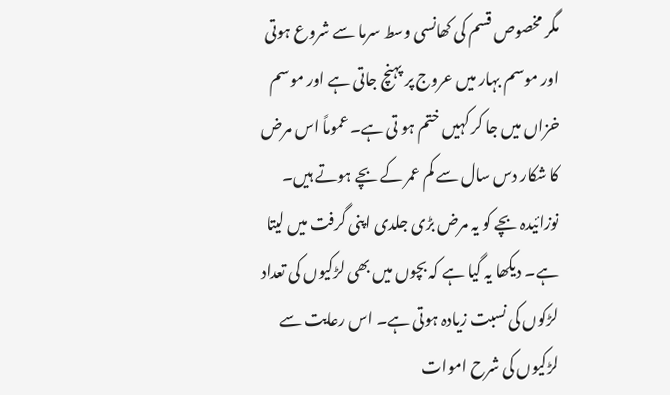مگر مخصوص قسم کی کھانسی وسط سرما سے شروع ہوتی اور موسم بہار میں عروج پر پہنچ جاتی ہے اور موسم خزاں میں جا کر کہیں ختم ہو تی ہے۔ عموماً اس مرض کا شکار دس سال سے کم عمر کے بچے ہوتے ہیں۔ نوزائیدہ بچے کو یہ مرض بڑی جلدی اپنی گرفت میں لیتا ہے۔ دیکھا یہ گیا ہے کہ بچوں میں بھی لڑکیوں کی تعداد لڑکوں کی نسبت زیادہ ہوتی ہے۔ اس رعایت سے لڑکیوں کی شرح اموات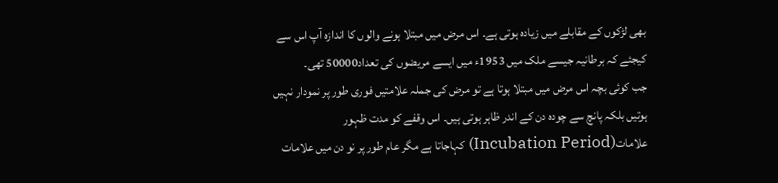بھی لڑکوں کے مقابلے میں زیادہ ہوتی ہے۔ اس مرض میں مبتلا ہونے والوں کا اندازہ آپ اس سے کیجئے کہ برطانیہ جیسے ملک میں 1953ء میں ایسے مریضوں کی تعداد50000 تھی۔
جب کوئی بچہ اس مرض میں مبتلا ہوتا ہے تو مرض کی جملہ علامتیں فوری طور پر نمودار نہیں ہوتیں بلکہ پانچ سے چودہ دن کے اندر ظاہر ہوتی ہیں۔ اس وقفے کو مدت ظہور علامات(Incubation Period) کہاجاتا ہے مگر عام طور پر نو دن میں علامات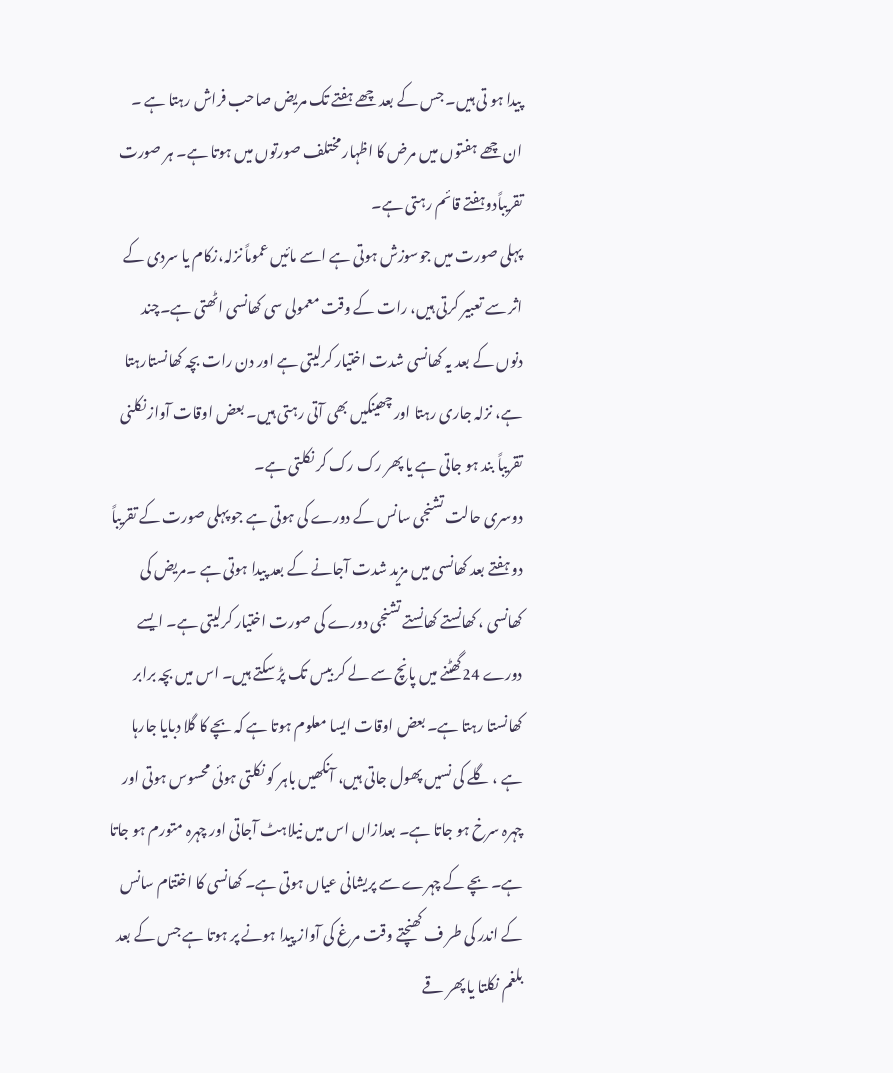پیدا ہو تی ہیں۔ جس کے بعد چھے ہفتے تک مریض صاحب فراش رہتا ہے ۔ ان چھے ہفتوں میں مرض کا اظہار مختلف صورتوں میں ہوتا ہے۔ ہر صورت تقریباًدوہفتے قائم رہتی ہے۔
پہلی صورت میں جوسوزش ہوتی ہے اسے مائیں عموماً نزلہ،زکام یا سردی کے اثر سے تعبیر کرتی ہیں، رات کے وقت معمولی سی کھانسی اٹھتی ہے۔چند دنوں کے بعد یہ کھانسی شدت اختیار کرلیتی ہے اور دن رات بچہ کھانستارہتا ہے، نزلہ جاری رہتا اور چھینکیں بھی آتی رہتی ہیں۔ بعض اوقات آواز نکلنی تقریباً بند ہو جاتی ہے یا پھر رک رک کر نکلتی ہے۔
دوسری حالت تشنجی سانس کے دورے کی ہوتی ہے جو پہلی صورت کے تقریباً دو ہفتے بعد کھانسی میں مزید شدت آجانے کے بعد پیدا ہوتی ہے ۔مریض کی کھانسی ، کھانستے کھانستے تشنجی دورے کی صورت اختیار کرلیتی ہے۔ ایسے دورے 24گھٹنے میں پانچ سے لے کر بیس تک پڑ سکتے ہیں۔ اس میں بچہ برابر کھانستا رہتا ہے۔ بعض اوقات ایسا معلوم ہوتا ہے کہ بچے کا گلا دبایا جارہا ہے ، گلے کی نسیں پھول جاتی ہیں، آنکھیں باہر کو نکلتی ہوئی محسوس ہوتی اور چہرہ سرخ ہو جاتا ہے۔ بعدازاں اس میں نیلاہٹ آجاتی اور چہرہ متورم ہو جاتا ہے۔ بچے کے چہرے سے پریشانی عیاں ہوتی ہے۔ کھانسی کا اختتام سانس کے اندر کی طر ف کھنچتے وقت مرغ کی آواز پیدا ہونے پر ہوتا ہے جس کے بعد بلغم نکلتا یا پھر قے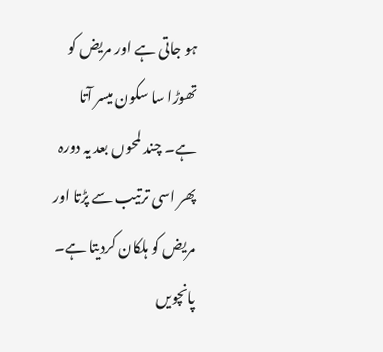ہو جاتی ہے اور مریض کو تھوڑا سا سکون میسر آتا ہے۔ چند لمحوں بعد یہ دورہ پھر اسی ترتیب سے پڑتا اور مریض کو ہلکان کردیتا ہے۔
پانچویں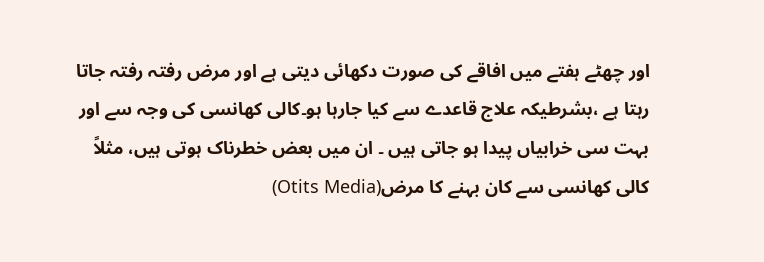اور چھٹے ہفتے میں افاقے کی صورت دکھائی دیتی ہے اور مرض رفتہ رفتہ جاتا رہتا ہے ،بشرطیکہ علاج قاعدے سے کیا جارہا ہو۔کالی کھانسی کی وجہ سے اور بہت سی خرابیاں پیدا ہو جاتی ہیں ۔ ان میں بعض خطرناک ہوتی ہیں، مثلاً کالی کھانسی سے کان بہنے کا مرض(Otits Media)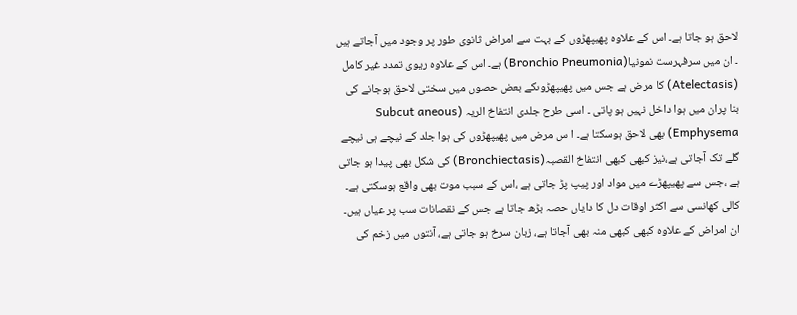لاحق ہو جاتا ہے۔ اس کے علاوہ پھیپھڑوں کے بہت سے امراض ثانوی طور پر وجود میں آجاتے ہیں ۔ ان میں سرفہرست نمونیا(Bronchio Pneumonia) ہے۔ اس کے علاوہ ریوی تمدد غیر کامل (Atelectasis) کا مرض ہے جس میں پھیپھڑوںکے بعض حصوں میں سختی لاحق ہوجانے کی بنا پران میں ہوا داخل نہیں ہو پاتی ۔ اسی طرح جلدی انتفاخ الریہ (Subcut aneous Emphysema) بھی لاحق ہوسکتا ہے۔ ا س مرض میں پھیپھڑوں کی ہوا جلد کے نیچے ہی نیچے گلے تک آجاتی ہے،نیز کبھی کبھی انتفاخ القصبہ(Bronchiectasis) کی شکل بھی پیدا ہو جاتی ہے ،جس سے پھیپھڑے میں مواد اور پیپ پڑ جاتی ہے ،اس کے سبب موت بھی واقع ہوسکتی ہے۔
کالی کھانسی سے اکثر اوقات دل کا دایاں حصہ بڑھ جاتا ہے جس کے نقصانات سب پر عیاں ہیں۔
ان امراض کے علاوہ کبھی کبھی منہ بھی آجاتا ہے، زبان سرخ ہو جاتی ہے، آنتوں میں زخم کی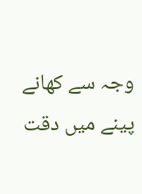وجہ سے کھانے پینے میں دقت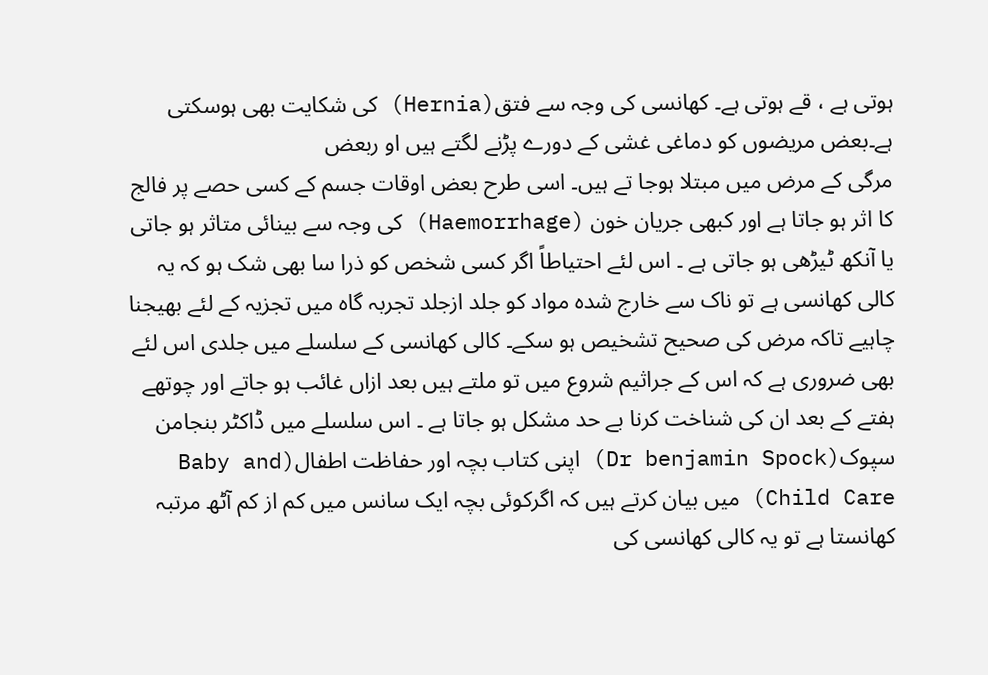ہوتی ہے ، قے ہوتی ہے۔ کھانسی کی وجہ سے فتق(Hernia) کی شکایت بھی ہوسکتی ہے۔بعض مریضوں کو دماغی غشی کے دورے پڑنے لگتے ہیں او ربعض
مرگی کے مرض میں مبتلا ہوجا تے ہیں۔ اسی طرح بعض اوقات جسم کے کسی حصے پر فالج کا اثر ہو جاتا ہے اور کبھی جریان خون (Haemorrhage) کی وجہ سے بینائی متاثر ہو جاتی یا آنکھ ٹیڑھی ہو جاتی ہے ۔ اس لئے احتیاطاً اگر کسی شخص کو ذرا سا بھی شک ہو کہ یہ کالی کھانسی ہے تو ناک سے خارج شدہ مواد کو جلد ازجلد تجربہ گاہ میں تجزیہ کے لئے بھیجنا چاہیے تاکہ مرض کی صحیح تشخیص ہو سکے۔ کالی کھانسی کے سلسلے میں جلدی اس لئے بھی ضروری ہے کہ اس کے جراثیم شروع میں تو ملتے ہیں بعد ازاں غائب ہو جاتے اور چوتھے ہفتے کے بعد ان کی شناخت کرنا بے حد مشکل ہو جاتا ہے ۔ اس سلسلے میں ڈاکٹر بنجامن سپوک(Dr benjamin Spock) اپنی کتاب بچہ اور حفاظت اطفال(Baby and Child Care) میں بیان کرتے ہیں کہ اگرکوئی بچہ ایک سانس میں کم از کم آٹھ مرتبہ کھانستا ہے تو یہ کالی کھانسی کی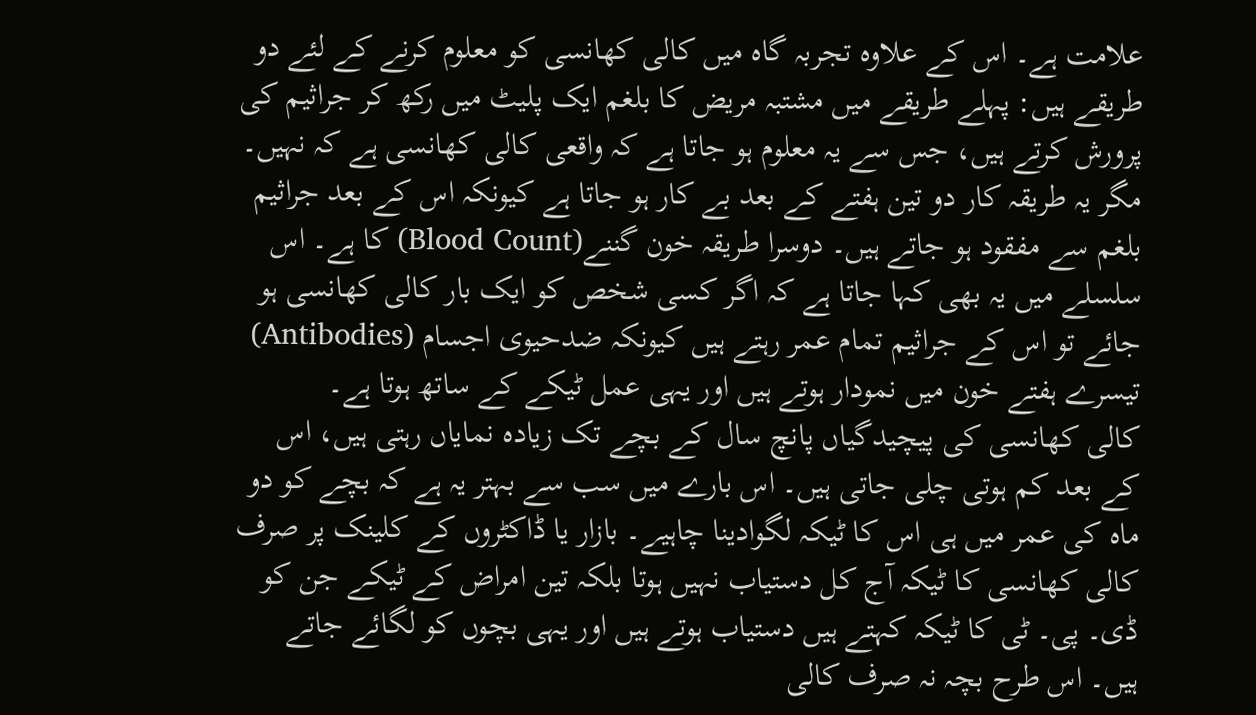علامت ہے۔ اس کے علاوہ تجربہ گاہ میں کالی کھانسی کو معلوم کرنے کے لئے دو طریقے ہیں: پہلے طریقے میں مشتبہ مریض کا بلغم ایک پلیٹ میں رکھ کر جراثیم کی پرورش کرتے ہیں، جس سے یہ معلوم ہو جاتا ہے کہ واقعی کالی کھانسی ہے کہ نہیں۔ مگر یہ طریقہ کار دو تین ہفتے کے بعد بے کار ہو جاتا ہے کیونکہ اس کے بعد جراثیم بلغم سے مفقود ہو جاتے ہیں۔ دوسرا طریقہ خون گننے(Blood Count) کا ہے۔ اس سلسلے میں یہ بھی کہا جاتا ہے کہ اگر کسی شخص کو ایک بار کالی کھانسی ہو جائے تو اس کے جراثیم تمام عمر رہتے ہیں کیونکہ ضدحیوی اجسام (Antibodies) تیسرے ہفتے خون میں نمودار ہوتے ہیں اور یہی عمل ٹیکے کے ساتھ ہوتا ہے۔
کالی کھانسی کی پیچیدگیاں پانچ سال کے بچے تک زیادہ نمایاں رہتی ہیں، اس کے بعد کم ہوتی چلی جاتی ہیں۔ اس بارے میں سب سے بہتر یہ ہے کہ بچے کو دو ماہ کی عمر میں ہی اس کا ٹیکہ لگوادینا چاہیے۔ بازار یا ڈاکٹروں کے کلینک پر صرف کالی کھانسی کا ٹیکہ آج کل دستیاب نہیں ہوتا بلکہ تین امراض کے ٹیکے جن کو ڈی۔ پی۔ ٹی کا ٹیکہ کہتے ہیں دستیاب ہوتے ہیں اور یہی بچوں کو لگائے جاتے ہیں۔ اس طرح بچہ نہ صرف کالی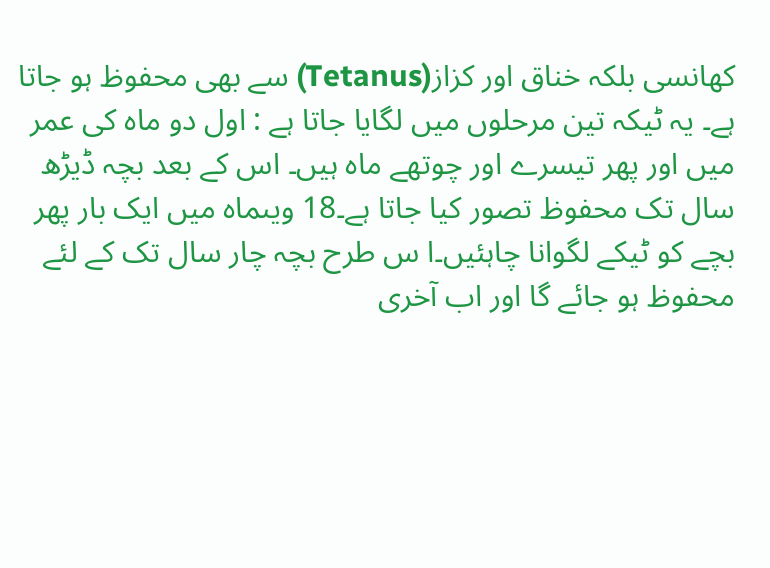کھانسی بلکہ خناق اور کزاز(Tetanus) سے بھی محفوظ ہو جاتا ہے۔ یہ ٹیکہ تین مرحلوں میں لگایا جاتا ہے : اول دو ماہ کی عمر میں اور پھر تیسرے اور چوتھے ماہ ہیں۔ اس کے بعد بچہ ڈیڑھ سال تک محفوظ تصور کیا جاتا ہے۔18 ویںماہ میں ایک بار پھر بچے کو ٹیکے لگوانا چاہئیں۔ا س طرح بچہ چار سال تک کے لئے محفوظ ہو جائے گا اور اب آخری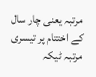مرتبہ یعنی چار سال کے اختتام پر تیسری مرتبہ ٹیکہ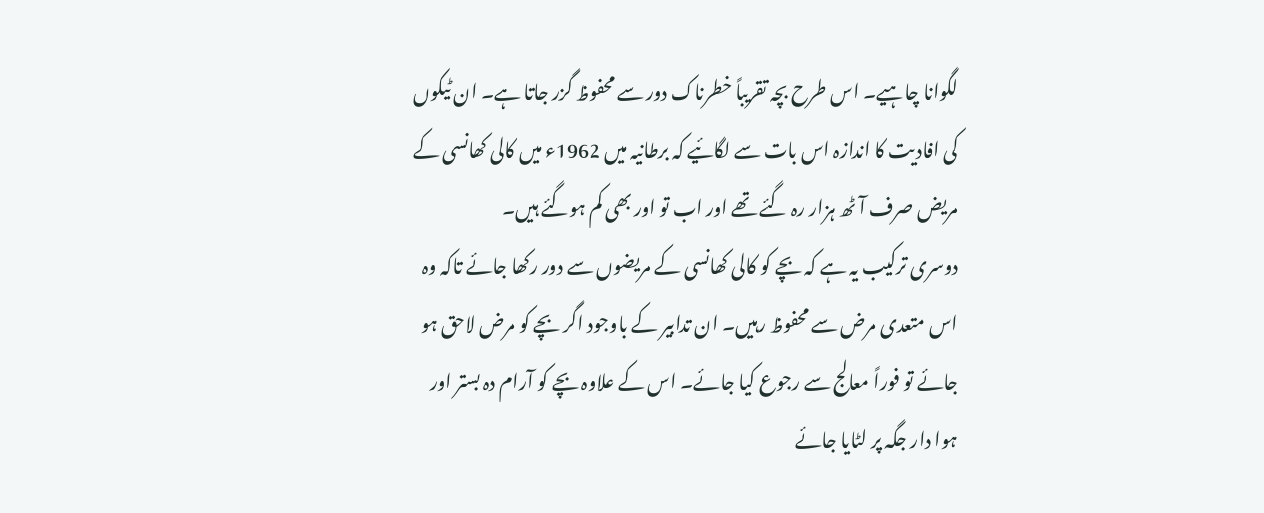لگوانا چاہیے۔ اس طرح بچہ تقریباً خطرناک دور سے محفوظ گزر جاتا ہے۔ ان ٹیکوں کی افادیت کا اندازہ اس بات سے لگائیے کہ برطانیہ میں 1962ء میں کالی کھانسی کے مریض صرف آٹھ ہزار رہ گئے تھے اور اب تو اور بھی کم ہوگئے ہیں۔
دوسری ترکیب یہ ہے کہ بچے کو کالی کھانسی کے مریضوں سے دور رکھا جائے تاکہ وہ اس متعدی مرض سے محفوظ رہیں۔ ان تدابیر کے باوجود اگر بچے کو مرض لاحق ہو جائے تو فوراً معالج سے رجوع کیا جائے۔ اس کے علاوہ بچے کو آرام دہ بستر اور ہوا دار جگہ پر لٹایا جائے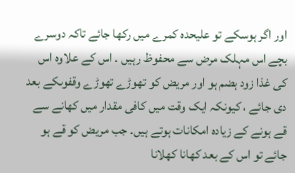اور اگر ہوسکے تو علیحدہ کمرے میں رکھا جائے تاکہ دوسرے بچے اس مہلک مرض سے محفوظ رہیں ۔ اس کے علاوہ اس کی غذا زود ہضم ہو اور مریض کو تھوڑے تھوڑے وقفوںکے بعد دی جائے ، کیونکہ ایک وقت میں کافی مقدار میں کھانے سے قے ہونے کے زیادہ امکانات ہوتے ہیں۔ جب مریض کو قے ہو جائے تو اس کے بعد کھانا کھلانا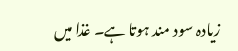زیادہ سود مند ہوتا ہے۔ غذا میں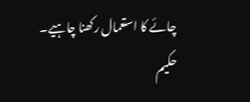چائے کا استعمال رکھنا چاہیے۔
حکیم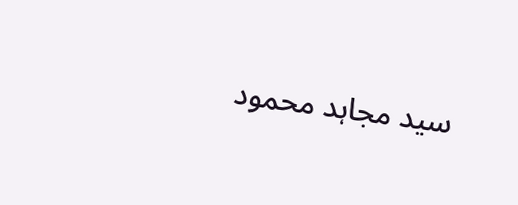سید مجاہد محمود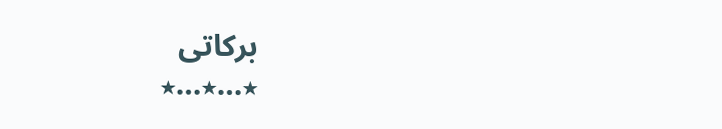برکاتی
٭…٭…٭